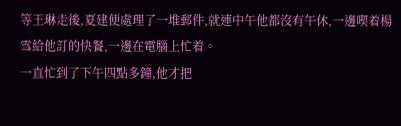等王琳走後,夏建便處理了一堆郵件,就連中午他都沒有午休,一邊喫着楊雪給他訂的快餐,一邊在電腦上忙着。
一直忙到了下午四點多鐘,他才把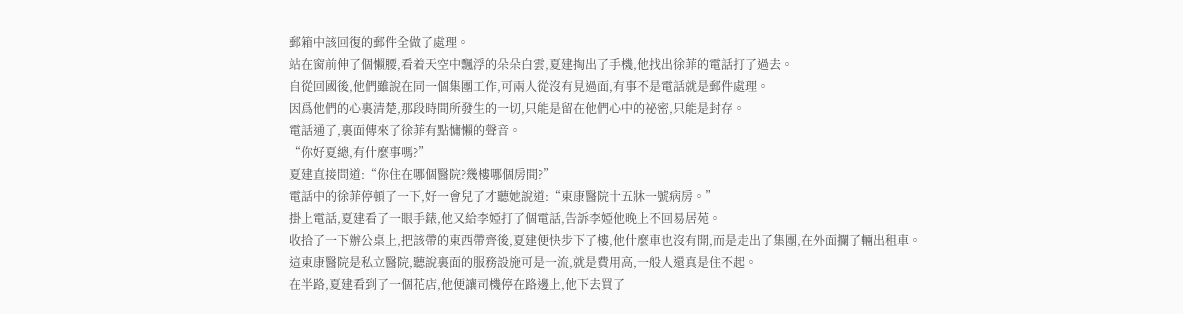郵箱中該回復的郵件全做了處理。
站在窗前伸了個懶腰,看着天空中飄浮的朵朵白雲,夏建掏出了手機,他找出徐菲的電話打了過去。
自從回國後,他們雖說在同一個集團工作,可兩人從沒有見過面,有事不是電話就是郵件處理。
因爲他們的心裏清楚,那段時間所發生的一切,只能是留在他們心中的祕密,只能是封存。
電話通了,裏面傳來了徐菲有點慵懶的聲音。
“你好夏總,有什麼事嗎?”
夏建直接問道:“你住在哪個醫院?幾樓哪個房間?”
電話中的徐菲停頓了一下,好一會兒了才聽她說道:“東康醫院十五牀一號病房。”
掛上電話,夏建看了一眼手錶,他又給李婭打了個電話,告訴李婭他晚上不回易居苑。
收拾了一下辦公桌上,把該帶的東西帶齊後,夏建便快步下了樓,他什麼車也沒有開,而是走出了集團,在外面攔了輛出租車。
這東康醫院是私立醫院,聽說裏面的服務設施可是一流,就是費用高,一般人還真是住不起。
在半路,夏建看到了一個花店,他便讓司機停在路邊上,他下去買了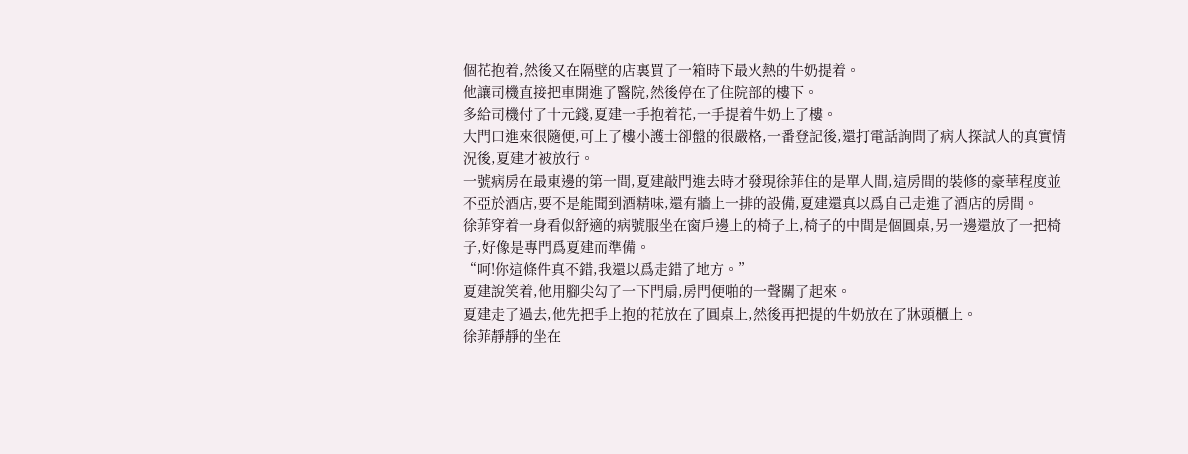個花抱着,然後又在隔壁的店裏買了一箱時下最火熱的牛奶提着。
他讓司機直接把車開進了醫院,然後停在了住院部的樓下。
多給司機付了十元錢,夏建一手抱着花,一手提着牛奶上了樓。
大門口進來很隨便,可上了樓小護士卻盤的很嚴格,一番登記後,還打電話詢問了病人探試人的真實情況後,夏建才被放行。
一號病房在最東邊的第一間,夏建敲門進去時才發現徐菲住的是單人間,這房間的裝修的豪華程度並不亞於酒店,要不是能聞到酒精味,還有牆上一排的設備,夏建還真以爲自己走進了酒店的房間。
徐菲穿着一身看似舒適的病號服坐在窗戶邊上的椅子上,椅子的中間是個圓桌,另一邊還放了一把椅子,好像是專門爲夏建而準備。
“呵!你這條件真不錯,我還以爲走錯了地方。”
夏建說笑着,他用腳尖勾了一下門扇,房門便啪的一聲關了起來。
夏建走了過去,他先把手上抱的花放在了圓桌上,然後再把提的牛奶放在了牀頭櫃上。
徐菲靜靜的坐在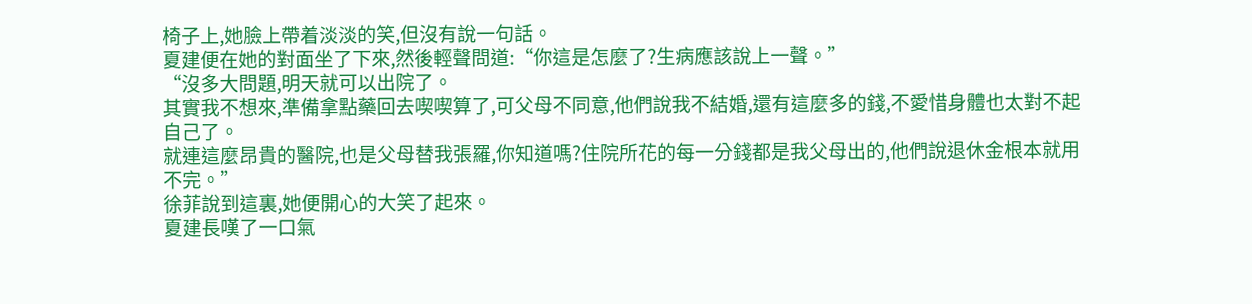椅子上,她臉上帶着淡淡的笑,但沒有說一句話。
夏建便在她的對面坐了下來,然後輕聲問道:“你這是怎麼了?生病應該說上一聲。”
“沒多大問題,明天就可以出院了。
其實我不想來,準備拿點藥回去喫喫算了,可父母不同意,他們說我不結婚,還有這麼多的錢,不愛惜身體也太對不起自己了。
就連這麼昂貴的醫院,也是父母替我張羅,你知道嗎?住院所花的每一分錢都是我父母出的,他們說退休金根本就用不完。”
徐菲說到這裏,她便開心的大笑了起來。
夏建長嘆了一口氣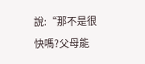說:“那不是很快嗎?父母能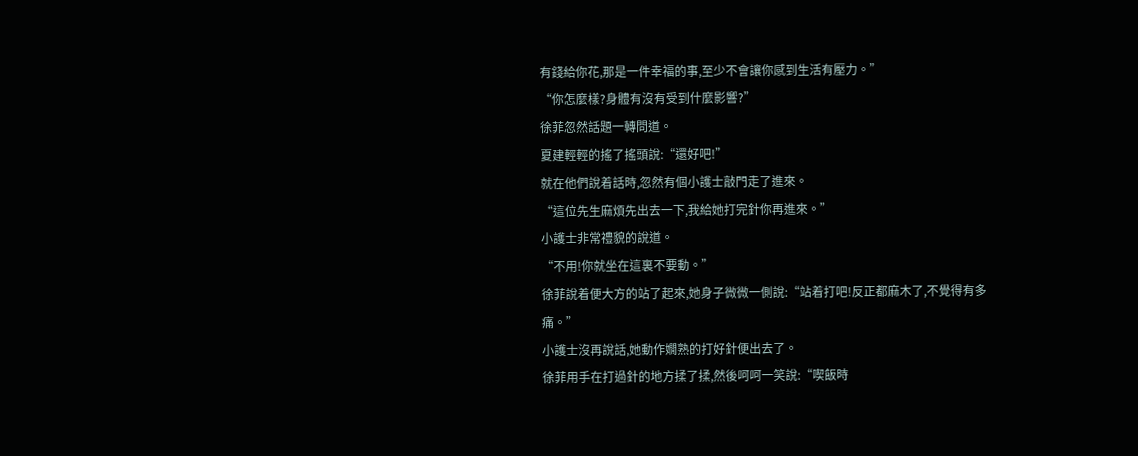有錢給你花,那是一件幸福的事,至少不會讓你感到生活有壓力。”
“你怎麼樣?身體有沒有受到什麼影響?”
徐菲忽然話題一轉問道。
夏建輕輕的搖了搖頭說:“還好吧!”
就在他們說着話時,忽然有個小護士敲門走了進來。
“這位先生麻煩先出去一下,我給她打完針你再進來。”
小護士非常禮貌的說道。
“不用!你就坐在這裏不要動。”
徐菲說着便大方的站了起來,她身子微微一側說:“站着打吧!反正都麻木了,不覺得有多痛。”
小護士沒再說話,她動作嫺熟的打好針便出去了。
徐菲用手在打過針的地方揉了揉,然後呵呵一笑說:“喫飯時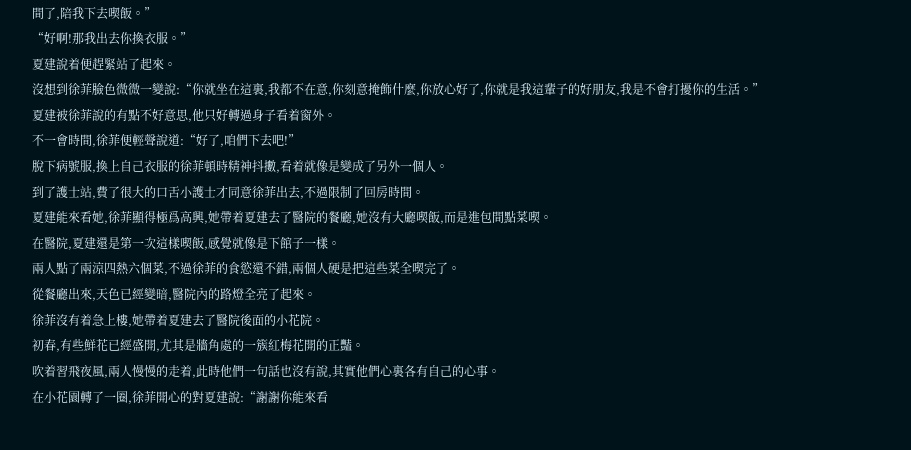間了,陪我下去喫飯。”
“好啊!那我出去你換衣服。”
夏建說着便趕緊站了起來。
沒想到徐菲臉色微微一變說:“你就坐在這裏,我都不在意,你刻意掩飾什麼,你放心好了,你就是我這輩子的好朋友,我是不會打擾你的生活。”
夏建被徐菲說的有點不好意思,他只好轉過身子看着窗外。
不一會時間,徐菲便輕聲說道:“好了,咱們下去吧!”
脫下病號服,換上自己衣服的徐菲頓時精神抖擻,看着就像是變成了另外一個人。
到了護士站,費了很大的口舌小護士才同意徐菲出去,不過限制了回房時間。
夏建能來看她,徐菲顯得極爲高興,她帶着夏建去了醫院的餐廳,她沒有大廳喫飯,而是進包間點菜喫。
在醫院,夏建還是第一次這樣喫飯,感覺就像是下館子一樣。
兩人點了兩涼四熱六個菜,不過徐菲的食慾還不錯,兩個人硬是把這些菜全喫完了。
從餐廳出來,天色已經變暗,醫院內的路燈全亮了起來。
徐菲沒有着急上樓,她帶着夏建去了醫院後面的小花院。
初春,有些鮮花已經盛開,尤其是牆角處的一簇紅梅花開的正豔。
吹着習飛夜風,兩人慢慢的走着,此時他們一句話也沒有說,其實他們心裏各有自己的心事。
在小花園轉了一圈,徐菲開心的對夏建說:“謝謝你能來看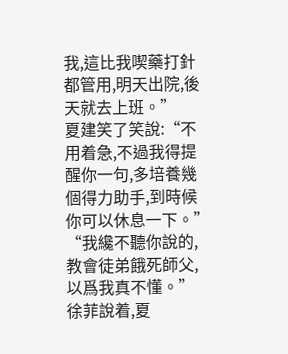我,這比我喫藥打針都管用,明天出院,後天就去上班。”
夏建笑了笑說:“不用着急,不過我得提醒你一句,多培養幾個得力助手,到時候你可以休息一下。”
“我纔不聽你說的,教會徒弟餓死師父,以爲我真不懂。”
徐菲說着,夏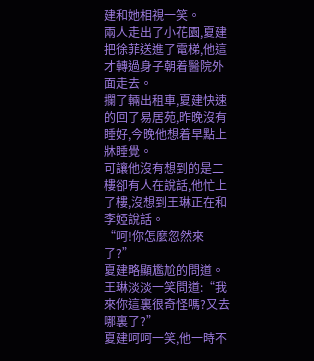建和她相視一笑。
兩人走出了小花園,夏建把徐菲送進了電梯,他這才轉過身子朝着醫院外面走去。
攔了輛出租車,夏建快速的回了易居苑,昨晚沒有睡好,今晚他想着早點上牀睡覺。
可讓他沒有想到的是二樓卻有人在說話,他忙上了樓,沒想到王琳正在和李婭說話。
“呵!你怎麼忽然來了?”
夏建略顯尷尬的問道。
王琳淡淡一笑問道:“我來你這裏很奇怪嗎?又去哪裏了?”
夏建呵呵一笑,他一時不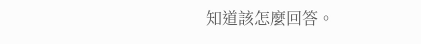知道該怎麼回答。